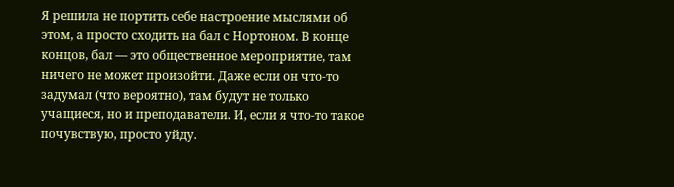Я решила не портить себе настроение мыслями об этом, а просто сходить на бал с Нортоном. В конце концов, бал — это общественное мероприятие, там ничего не может произойти. Даже если он что-то задумал (что вероятно), там будут не только учащиеся, но и преподаватели. И, если я что-то такое почувствую, просто уйду.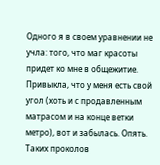Одного я в своем уравнении не учла: того, что маг красоты придет ко мне в общежитие. Привыкла, что у меня есть свой угол (хоть и с продавленным матрасом и на конце ветки метро), вот и забылась. Опять. Таких проколов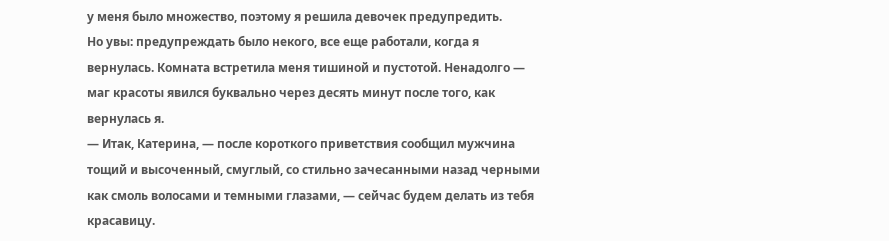у меня было множество, поэтому я решила девочек предупредить.
Но увы: предупреждать было некого, все еще работали, когда я вернулась. Комната встретила меня тишиной и пустотой. Ненадолго — маг красоты явился буквально через десять минут после того, как вернулась я.
— Итак, Катерина, — после короткого приветствия сообщил мужчина тощий и высоченный, смуглый, со стильно зачесанными назад черными как смоль волосами и темными глазами, — сейчас будем делать из тебя красавицу.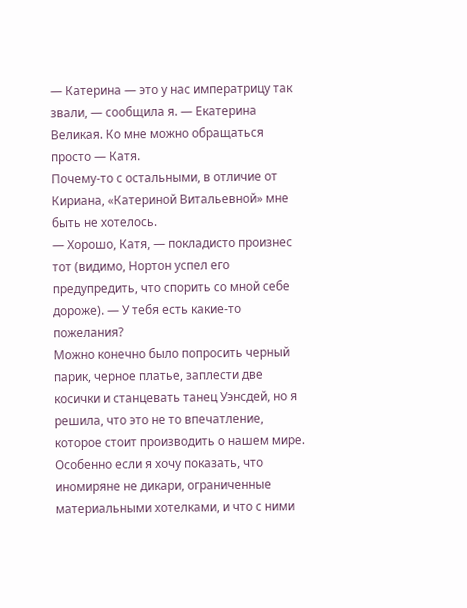— Катерина — это у нас императрицу так звали, — сообщила я. — Екатерина Великая. Ко мне можно обращаться просто — Катя.
Почему-то с остальными, в отличие от Кириана, «Катериной Витальевной» мне быть не хотелось.
— Хорошо, Катя, — покладисто произнес тот (видимо, Нортон успел его предупредить, что спорить со мной себе дороже). — У тебя есть какие-то пожелания?
Можно конечно было попросить черный парик, черное платье, заплести две косички и станцевать танец Уэнсдей, но я решила, что это не то впечатление, которое стоит производить о нашем мире. Особенно если я хочу показать, что иномиряне не дикари, ограниченные материальными хотелками, и что с ними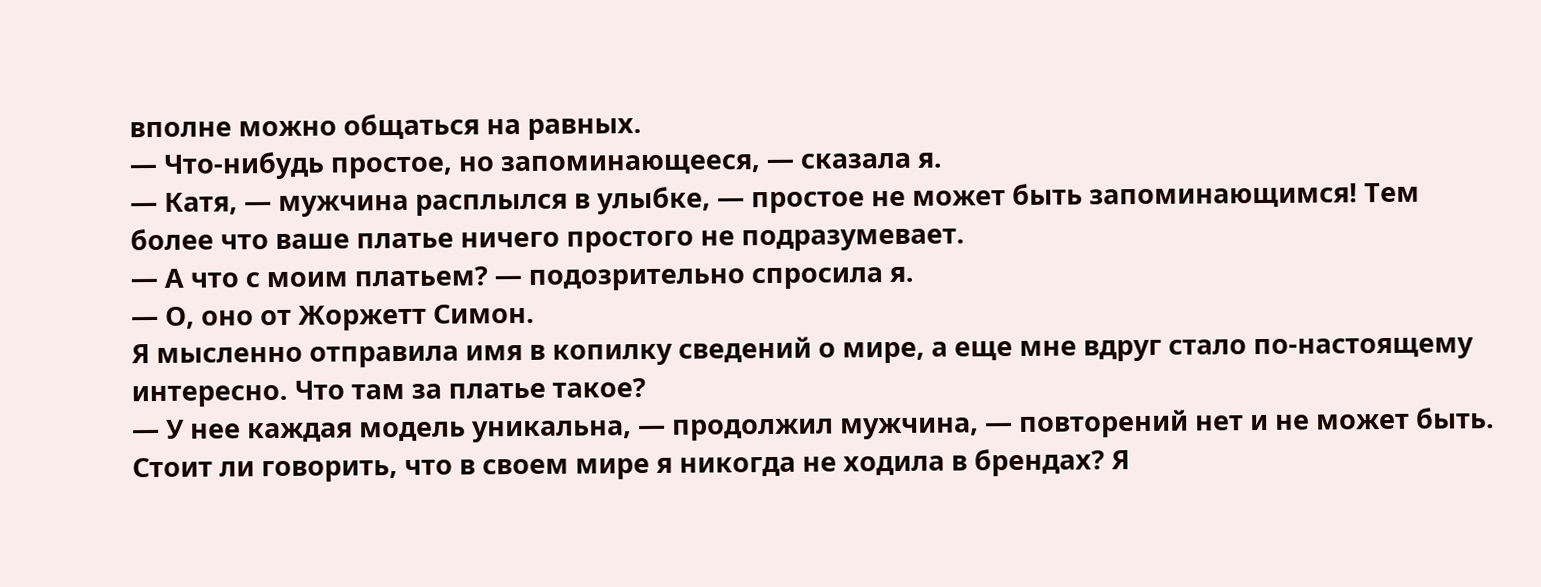вполне можно общаться на равных.
— Что-нибудь простое, но запоминающееся, — сказала я.
— Катя, — мужчина расплылся в улыбке, — простое не может быть запоминающимся! Тем более что ваше платье ничего простого не подразумевает.
— А что с моим платьем? — подозрительно спросила я.
— О, оно от Жоржетт Симон.
Я мысленно отправила имя в копилку сведений о мире, а еще мне вдруг стало по-настоящему интересно. Что там за платье такое?
— У нее каждая модель уникальна, — продолжил мужчина, — повторений нет и не может быть.
Стоит ли говорить, что в своем мире я никогда не ходила в брендах? Я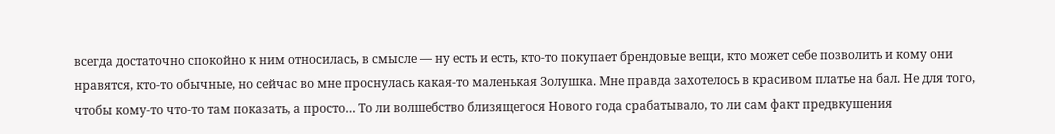всегда достаточно спокойно к ним относилась, в смысле — ну есть и есть, кто-то покупает брендовые вещи, кто может себе позволить и кому они нравятся, кто-то обычные, но сейчас во мне проснулась какая-то маленькая Золушка. Мне правда захотелось в красивом платье на бал. Не для того, чтобы кому-то что-то там показать, а просто… То ли волшебство близящегося Нового года срабатывало, то ли сам факт предвкушения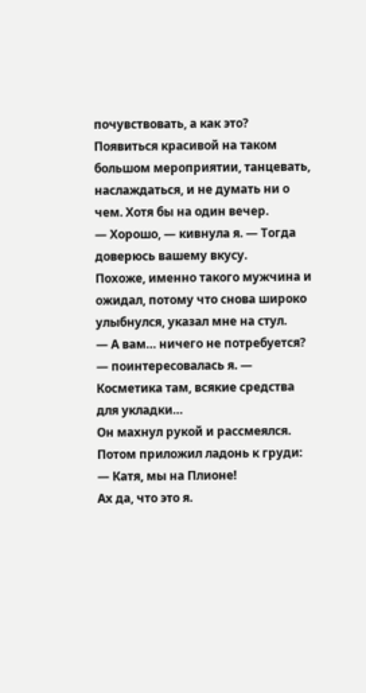почувствовать, а как это? Появиться красивой на таком большом мероприятии, танцевать, наслаждаться, и не думать ни о чем. Хотя бы на один вечер.
— Хорошо, — кивнула я. — Тогда доверюсь вашему вкусу.
Похоже, именно такого мужчина и ожидал, потому что снова широко улыбнулся, указал мне на стул.
— А вам… ничего не потребуется? — поинтересовалась я. — Косметика там, всякие средства для укладки…
Он махнул рукой и рассмеялся. Потом приложил ладонь к груди:
— Катя, мы на Плионе!
Ах да, что это я.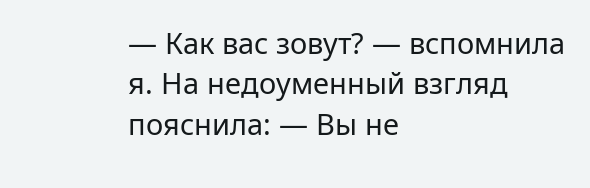— Как вас зовут? — вспомнила я. На недоуменный взгляд пояснила: — Вы не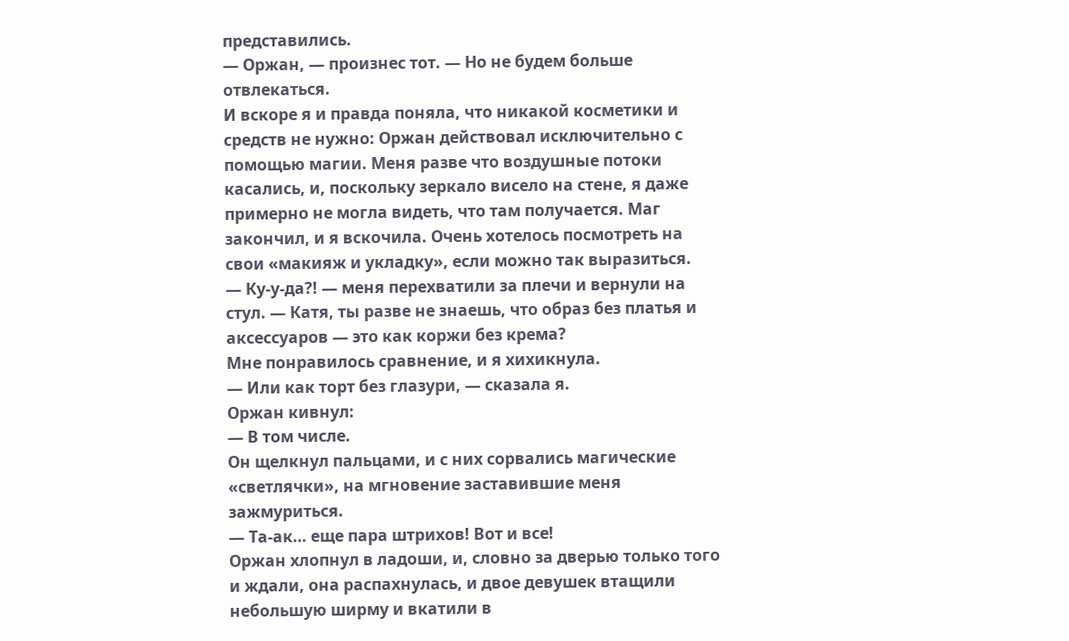представились.
— Оржан, — произнес тот. — Но не будем больше отвлекаться.
И вскоре я и правда поняла, что никакой косметики и средств не нужно: Оржан действовал исключительно с помощью магии. Меня разве что воздушные потоки касались, и, поскольку зеркало висело на стене, я даже примерно не могла видеть, что там получается. Маг закончил, и я вскочила. Очень хотелось посмотреть на свои «макияж и укладку», если можно так выразиться.
— Ку-у-да?! — меня перехватили за плечи и вернули на стул. — Катя, ты разве не знаешь, что образ без платья и аксессуаров — это как коржи без крема?
Мне понравилось сравнение, и я хихикнула.
— Или как торт без глазури, — сказала я.
Оржан кивнул:
— В том числе.
Он щелкнул пальцами, и с них сорвались магические «светлячки», на мгновение заставившие меня зажмуриться.
— Та-ак… еще пара штрихов! Вот и все!
Оржан хлопнул в ладоши, и, словно за дверью только того и ждали, она распахнулась, и двое девушек втащили небольшую ширму и вкатили в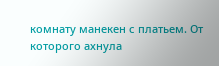комнату манекен с платьем. От которого ахнула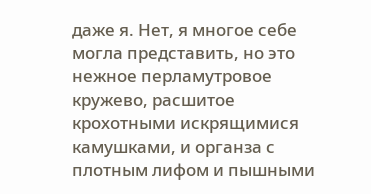даже я. Нет, я многое себе могла представить, но это нежное перламутровое кружево, расшитое крохотными искрящимися камушками, и органза с плотным лифом и пышными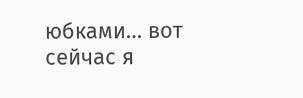юбками… вот сейчас я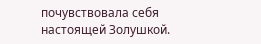почувствовала себя настоящей Золушкой.